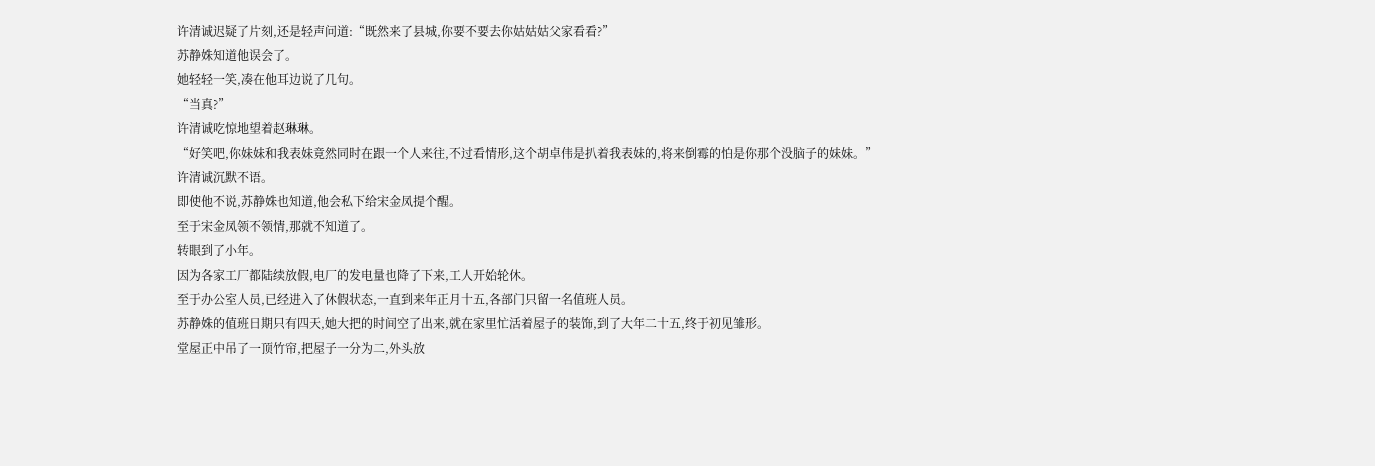许清诚迟疑了片刻,还是轻声问道:“既然来了县城,你要不要去你姑姑姑父家看看?”
苏静姝知道他误会了。
她轻轻一笑,凑在他耳边说了几句。
“当真?”
许清诚吃惊地望着赵琳琳。
“好笑吧,你妹妹和我表妹竟然同时在跟一个人来往,不过看情形,这个胡卓伟是扒着我表妹的,将来倒霉的怕是你那个没脑子的妹妹。”
许清诚沉默不语。
即使他不说,苏静姝也知道,他会私下给宋金凤提个醒。
至于宋金凤领不领情,那就不知道了。
转眼到了小年。
因为各家工厂都陆续放假,电厂的发电量也降了下来,工人开始轮休。
至于办公室人员,已经进入了休假状态,一直到来年正月十五,各部门只留一名值班人员。
苏静姝的值班日期只有四天,她大把的时间空了出来,就在家里忙活着屋子的装饰,到了大年二十五,终于初见雏形。
堂屋正中吊了一顶竹帘,把屋子一分为二,外头放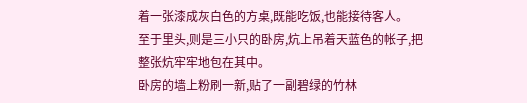着一张漆成灰白色的方桌,既能吃饭,也能接待客人。
至于里头,则是三小只的卧房,炕上吊着天蓝色的帐子,把整张炕牢牢地包在其中。
卧房的墙上粉刷一新,贴了一副碧绿的竹林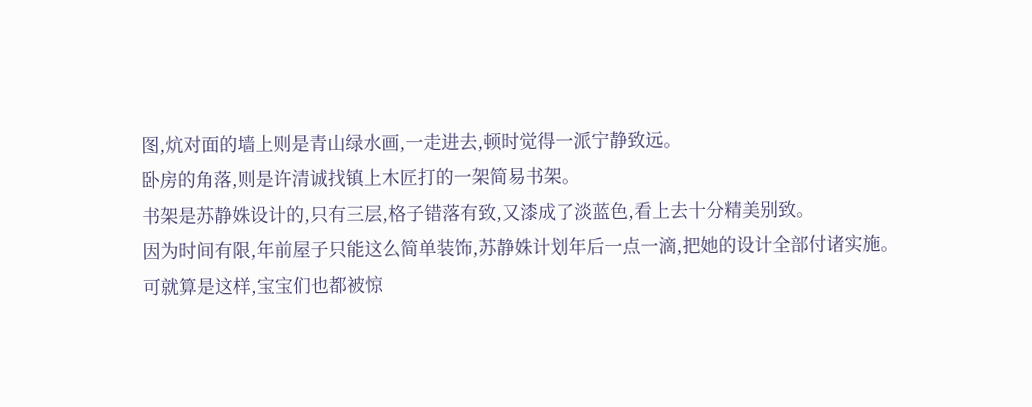图,炕对面的墙上则是青山绿水画,一走进去,顿时觉得一派宁静致远。
卧房的角落,则是许清诚找镇上木匠打的一架简易书架。
书架是苏静姝设计的,只有三层,格子错落有致,又漆成了淡蓝色,看上去十分精美别致。
因为时间有限,年前屋子只能这么简单装饰,苏静姝计划年后一点一滴,把她的设计全部付诸实施。
可就算是这样,宝宝们也都被惊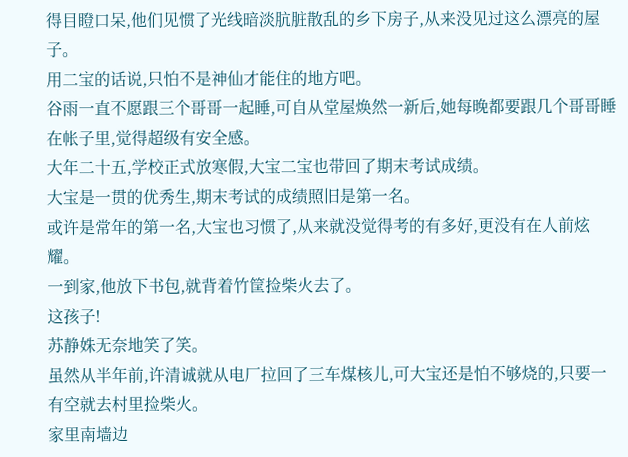得目瞪口呆,他们见惯了光线暗淡肮脏散乱的乡下房子,从来没见过这么漂亮的屋子。
用二宝的话说,只怕不是神仙才能住的地方吧。
谷雨一直不愿跟三个哥哥一起睡,可自从堂屋焕然一新后,她每晚都要跟几个哥哥睡在帐子里,觉得超级有安全感。
大年二十五,学校正式放寒假,大宝二宝也带回了期末考试成绩。
大宝是一贯的优秀生,期末考试的成绩照旧是第一名。
或许是常年的第一名,大宝也习惯了,从来就没觉得考的有多好,更没有在人前炫耀。
一到家,他放下书包,就背着竹筐捡柴火去了。
这孩子!
苏静姝无奈地笑了笑。
虽然从半年前,许清诚就从电厂拉回了三车煤核儿,可大宝还是怕不够烧的,只要一有空就去村里捡柴火。
家里南墙边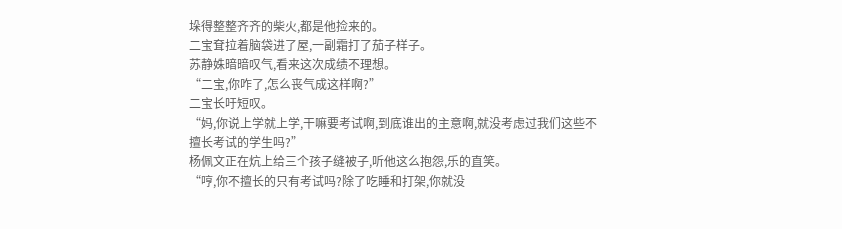垛得整整齐齐的柴火,都是他捡来的。
二宝耷拉着脑袋进了屋,一副霜打了茄子样子。
苏静姝暗暗叹气,看来这次成绩不理想。
“二宝,你咋了,怎么丧气成这样啊?”
二宝长吁短叹。
“妈,你说上学就上学,干嘛要考试啊,到底谁出的主意啊,就没考虑过我们这些不擅长考试的学生吗?”
杨佩文正在炕上给三个孩子缝被子,听他这么抱怨,乐的直笑。
“哼,你不擅长的只有考试吗?除了吃睡和打架,你就没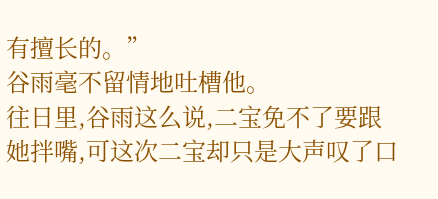有擅长的。”
谷雨毫不留情地吐槽他。
往日里,谷雨这么说,二宝免不了要跟她拌嘴,可这次二宝却只是大声叹了口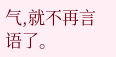气,就不再言语了。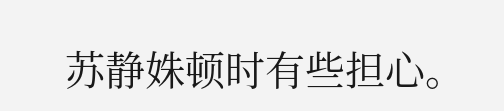苏静姝顿时有些担心。